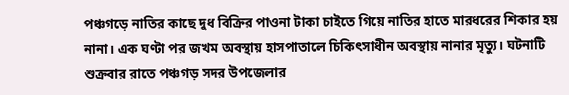পঞ্চগড়ে নাতির কাছে দুধ বিক্রির পাওনা টাকা চাইতে গিয়ে নাতির হাতে মারধরের শিকার হয় নানা। এক ঘণ্টা পর জখম অবস্থায় হাসপাতালে চিকিৎসাধীন অবস্থায় নানার মৃত্যু। ঘটনাটি শুক্রবার রাতে পঞ্চগড় সদর উপজেলার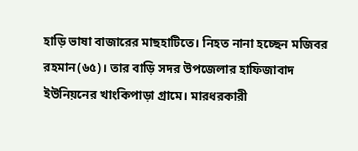হাড়ি ভাষা বাজারের মাছহাটিতে। নিহত নানা হচ্ছেন মজিবর রহমান(৬৫)। তার বাড়ি সদর উপজেলার হাফিজাবাদ ইউনিয়নের খাংকিপাড়া গ্রামে। মারধরকারী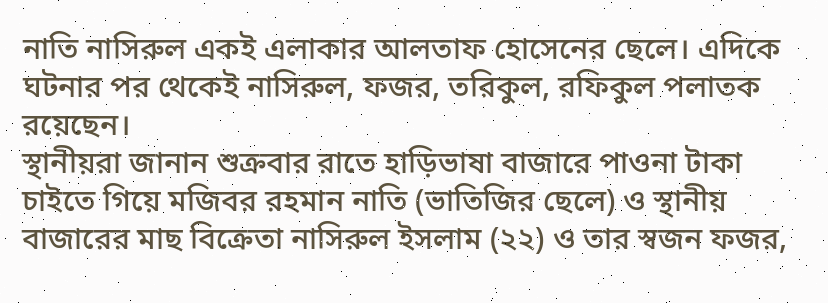নাতি নাসিরুল একই এলাকার আলতাফ হোসেনের ছেলে। এদিকে ঘটনার পর থেকেই নাসিরুল, ফজর, তরিকুল, রফিকুল পলাতক রয়েছেন।
স্থানীয়রা জানান শুক্রবার রাতে হাড়িভাষা বাজারে পাওনা টাকা চাইতে গিয়ে মজিবর রহমান নাতি (ভাতিজির ছেলে) ও স্থানীয় বাজারের মাছ বিক্রেতা নাসিরুল ইসলাম (২২) ও তার স্বজন ফজর,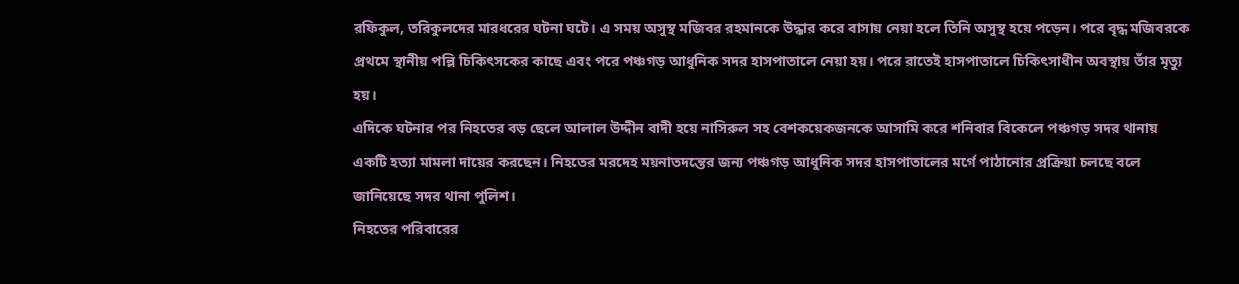রফিকুল, তরিকুলদের মারধরের ঘটনা ঘটে। এ সময় অসুস্থ মজিবর রহমানকে উদ্ধার করে বাসায় নেয়া হলে তিনি অসুস্থ হয়ে পড়েন। পরে বৃদ্ধ মজিবরকে প্রথমে স্থানীয় পল্লি চিকিৎসকের কাছে এবং পরে পঞ্চগড় আধুনিক সদর হাসপাতালে নেয়া হয়। পরে রাতেই হাসপাতালে চিকিৎসাধীন অবস্থায় তাঁর মৃত্যু হয়।
এদিকে ঘটনার পর নিহতের বড় ছেলে আলাল উদ্দীন বাদী হয়ে নাসিরুল সহ বেশকয়েকজনকে আসামি করে শনিবার বিকেলে পঞ্চগড় সদর থানায় একটি হত্যা মামলা দায়ের করছেন। নিহতের মরদেহ ময়নাতদন্তের জন্য পঞ্চগড় আধুনিক সদর হাসপাতালের মর্গে পাঠানোর প্রক্রিয়া চলছে বলে জানিয়েছে সদর থানা পুলিশ।
নিহতের পরিবারের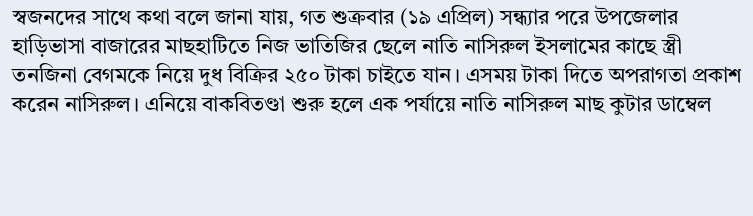স্বজনদের সাথে কথা বলে জানা যায়, গত শুক্রবার (১৯ এপ্রিল) সন্ধ্যার পরে উপজেলার হাড়িভাসা বাজারের মাছহাটিতে নিজ ভাতিজির ছেলে নাতি নাসিরুল ইসলামের কাছে স্ত্রী তনজিনা বেগমকে নিয়ে দুধ বিক্রির ২৫০ টাকা চাইতে যান। এসময় টাকা দিতে অপরাগতা প্রকাশ করেন নাসিরুল। এনিয়ে বাকবিতণ্ডা শুরু হলে এক পর্যায়ে নাতি নাসিরুল মাছ কুটার ডাম্বেল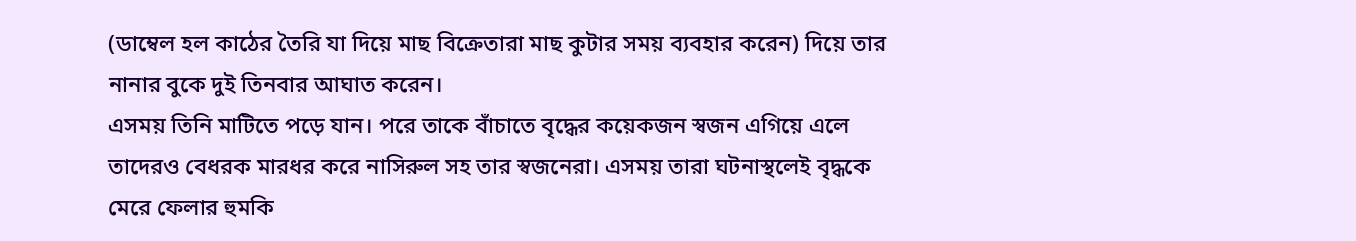(ডাম্বেল হল কাঠের তৈরি যা দিয়ে মাছ বিক্রেতারা মাছ কুটার সময় ব্যবহার করেন) দিয়ে তার নানার বুকে দুই তিনবার আঘাত করেন।
এসময় তিনি মাটিতে পড়ে যান। পরে তাকে বাঁচাতে বৃদ্ধের কয়েকজন স্বজন এগিয়ে এলে তাদেরও বেধরক মারধর করে নাসিরুল সহ তার স্বজনেরা। এসময় তারা ঘটনাস্থলেই বৃদ্ধকে মেরে ফেলার হুমকি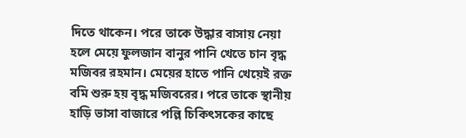দিতে থাকেন। পরে তাকে উদ্ধার বাসায় নেয়া হলে মেয়ে ফুলজান বানুর পানি খেতে চান বৃদ্ধ মজিবর রহমান। মেয়ের হাতে পানি খেয়েই রক্ত বমি শুরু হয় বৃদ্ধ মজিবরের। পরে তাকে স্থানীয় হাড়ি ভাসা বাজারে পল্লি চিকিৎসকের কাছে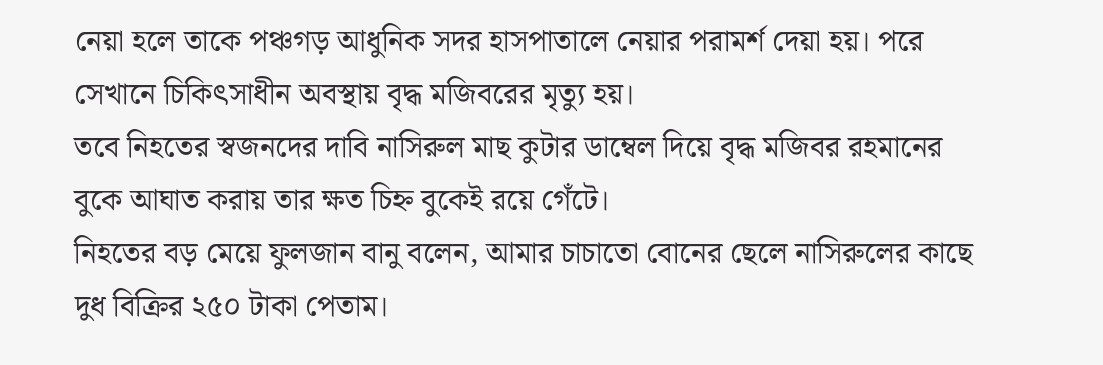নেয়া হলে তাকে পঞ্চগড় আধুনিক সদর হাসপাতালে নেয়ার পরামর্শ দেয়া হয়। পরে সেখানে চিকিৎসাধীন অবস্থায় বৃদ্ধ মজিবরের মৃত্যু হয়।
তবে নিহতের স্বজনদের দাবি নাসিরুল মাছ কুটার ডাম্বেল দিয়ে বৃদ্ধ মজিবর রহমানের বুকে আঘাত করায় তার ক্ষত চিহ্ন বুকেই রয়ে গেঁটে।
নিহতের বড় মেয়ে ফুলজান বানু বলেন, আমার চাচাতো বোনের ছেলে নাসিরুলের কাছে দুধ বিক্রির ২৫০ টাকা পেতাম।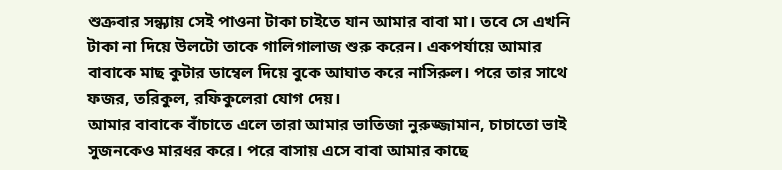শুক্রবার সন্ধ্যায় সেই পাওনা টাকা চাইতে যান আমার বাবা মা। তবে সে এখনি টাকা না দিয়ে উলটো তাকে গালিগালাজ শুরু করেন। একপর্যায়ে আমার বাবাকে মাছ কুটার ডাম্বেল দিয়ে বুকে আঘাত করে নাসিরুল। পরে তার সাথে ফজর, তরিকুল, রফিকুলেরা যোগ দেয়।
আমার বাবাকে বাঁচাতে এলে তারা আমার ভাতিজা নুরুজ্জামান, চাচাতো ভাই সুজনকেও মারধর করে। পরে বাসায় এসে বাবা আমার কাছে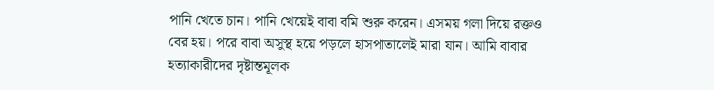পানি খেতে চান। পানি খেয়েই বাবা বমি শুরু করেন। এসময় গলা দিয়ে রক্তও বের হয়। পরে বাবা অসুস্থ হয়ে পড়লে হাসপাতালেই মারা যান। আমি বাবার হত্যাকারীদের দৃষ্টান্তমূলক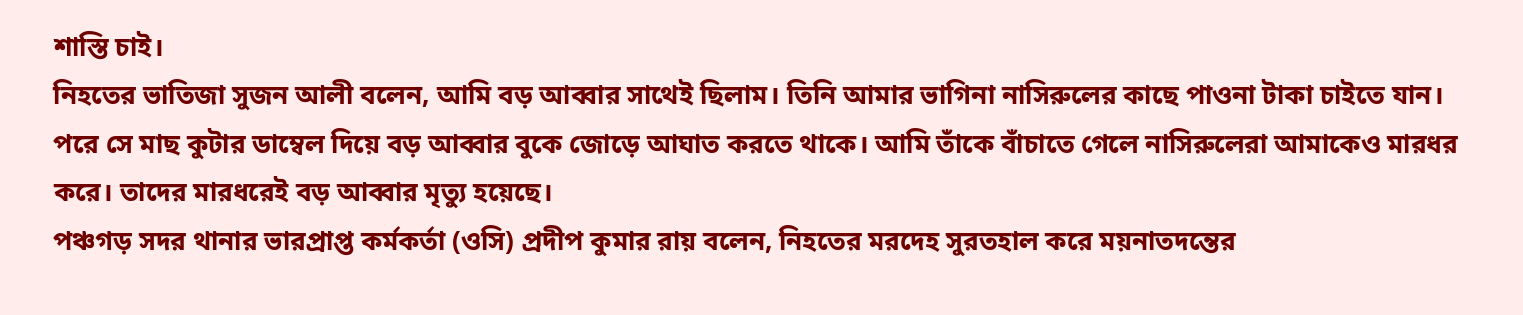শাস্তি চাই।
নিহতের ভাতিজা সুজন আলী বলেন, আমি বড় আব্বার সাথেই ছিলাম। তিনি আমার ভাগিনা নাসিরুলের কাছে পাওনা টাকা চাইতে যান। পরে সে মাছ কুটার ডাম্বেল দিয়ে বড় আব্বার বুকে জোড়ে আঘাত করতে থাকে। আমি তাঁকে বাঁচাতে গেলে নাসিরুলেরা আমাকেও মারধর করে। তাদের মারধরেই বড় আব্বার মৃত্যু হয়েছে।
পঞ্চগড় সদর থানার ভারপ্রাপ্ত কর্মকর্তা (ওসি) প্রদীপ কুমার রায় বলেন, নিহতের মরদেহ সুরতহাল করে ময়নাতদন্তের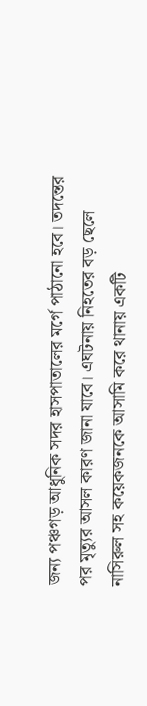জন্য পঞ্চগড় আধুনিক সদর হাসপাতালের মর্গে পাঠানো হবে। তদন্তের পর মৃত্যুর আসল কারণ জানা যাবে। এঘটনায় নিহতের বড় ছেলে নাসিরুল সহ কয়েকজনকে আসামি করে থানায় একটি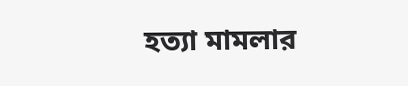হত্যা মামলার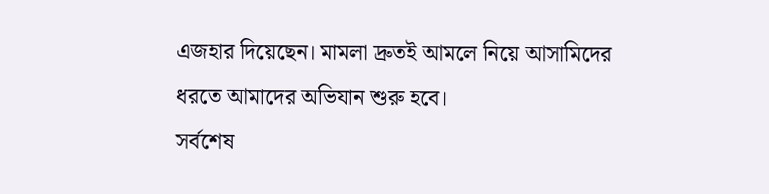এজহার দিয়েছেন। মামলা দ্রুতই আমলে নিয়ে আসামিদের ধরতে আমাদের অভিযান শুরু হবে।
সর্বশেষ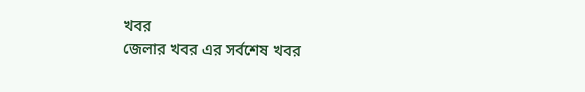খবর
জেলার খবর এর সর্বশেষ খবর